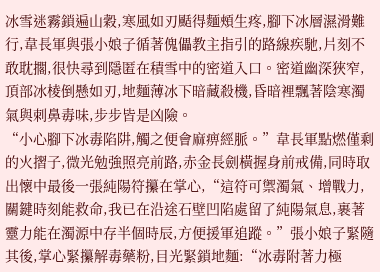冰雪迷霧鎖遍山穀,寒風如刃颳得麵頰生疼,腳下冰層濕滑難行,韋長軍與張小娘子循著傀儡教主指引的路線疾馳,片刻不敢耽擱,很快尋到隱匿在積雪中的密道入口。密道幽深狹窄,頂部冰棱倒懸如刃,地麵薄冰下暗藏殺機,昏暗裡飄著陰寒濁氣與刺鼻毒味,步步皆是凶險。
“小心腳下冰毒陷阱,觸之便會麻痹經脈。”韋長軍點燃僅剩的火摺子,微光勉強照亮前路,赤金長劍橫握身前戒備,同時取出懷中最後一張純陽符攥在掌心,“這符可禦濁氣、增戰力,關鍵時刻能救命,我已在沿途石壁凹陷處留了純陽氣息,裹著靈力能在濁源中存半個時辰,方便援軍追蹤。”張小娘子緊隨其後,掌心緊攥解毒藥粉,目光緊鎖地麵:“冰毒附著力極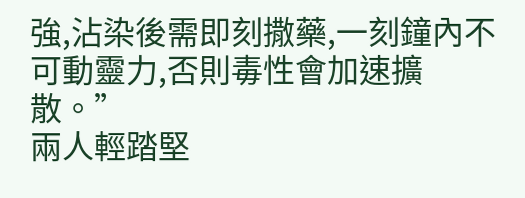強,沾染後需即刻撒藥,一刻鐘內不可動靈力,否則毒性會加速擴散。”
兩人輕踏堅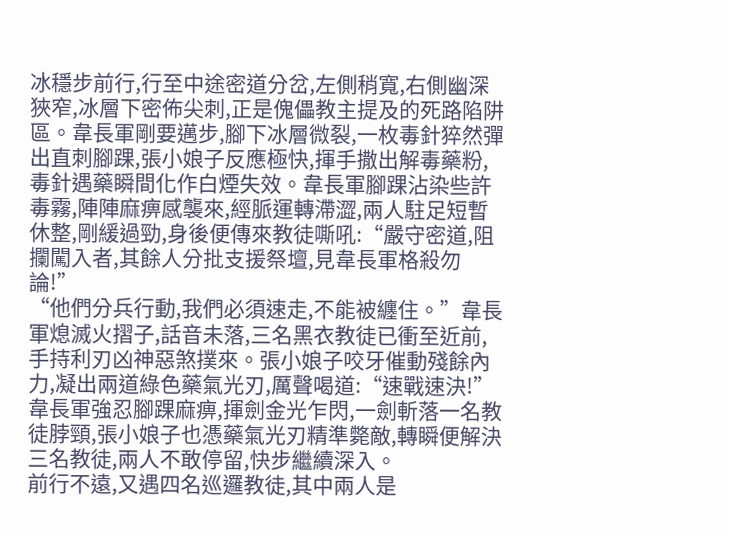冰穩步前行,行至中途密道分岔,左側稍寬,右側幽深狹窄,冰層下密佈尖刺,正是傀儡教主提及的死路陷阱區。韋長軍剛要邁步,腳下冰層微裂,一枚毒針猝然彈出直刺腳踝,張小娘子反應極快,揮手撒出解毒藥粉,毒針遇藥瞬間化作白煙失效。韋長軍腳踝沾染些許毒霧,陣陣麻痹感襲來,經脈運轉滯澀,兩人駐足短暫休整,剛緩過勁,身後便傳來教徒嘶吼:“嚴守密道,阻攔闖入者,其餘人分批支援祭壇,見韋長軍格殺勿論!”
“他們分兵行動,我們必須速走,不能被纏住。”韋長軍熄滅火摺子,話音未落,三名黑衣教徒已衝至近前,手持利刃凶神惡煞撲來。張小娘子咬牙催動殘餘內力,凝出兩道綠色藥氣光刃,厲聲喝道:“速戰速決!”韋長軍強忍腳踝麻痹,揮劍金光乍閃,一劍斬落一名教徒脖頸,張小娘子也憑藥氣光刃精準斃敵,轉瞬便解決三名教徒,兩人不敢停留,快步繼續深入。
前行不遠,又遇四名巡邏教徒,其中兩人是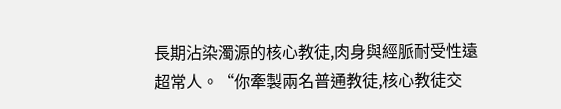長期沾染濁源的核心教徒,肉身與經脈耐受性遠超常人。“你牽製兩名普通教徒,核心教徒交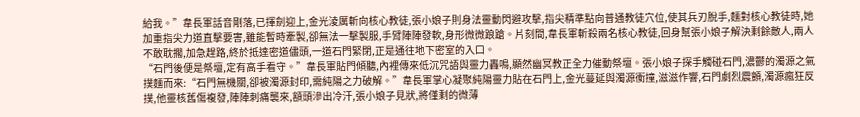給我。”韋長軍話音剛落,已揮劍迎上,金光淩厲斬向核心教徒,張小娘子則身法靈動閃避攻擊,指尖精準點向普通教徒穴位,使其兵刃脫手,麵對核心教徒時,她加重指尖力道直擊要害,雖能暫時牽製,卻無法一擊製服,手臂陣陣發軟,身形微微踉蹌。片刻間,韋長軍斬殺兩名核心教徒,回身幫張小娘子解決剩餘敵人,兩人不敢耽擱,加急趕路,終於抵達密道儘頭,一道石門緊閉,正是通往地下密室的入口。
“石門後便是祭壇,定有高手看守。”韋長軍貼門傾聽,內裡傳來低沉咒語與靈力轟鳴,顯然幽冥教正全力催動祭壇。張小娘子探手觸碰石門,濃鬱的濁源之氣撲麵而來:“石門無機關,卻被濁源封印,需純陽之力破解。”韋長軍掌心凝聚純陽靈力貼在石門上,金光蔓延與濁源衝撞,滋滋作響,石門劇烈震顫,濁源瘋狂反撲,他靈核舊傷複發,陣陣刺痛襲來,額頭滲出冷汗,張小娘子見狀,將僅剩的微薄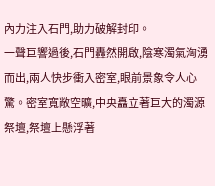內力注入石門,助力破解封印。
一聲巨響過後,石門轟然開啟,陰寒濁氣洶湧而出,兩人快步衝入密室,眼前景象令人心驚。密室寬敞空曠,中央矗立著巨大的濁源祭壇,祭壇上懸浮著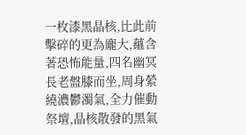一枚漆黑晶核,比此前擊碎的更為龐大,蘊含著恐怖能量,四名幽冥長老盤膝而坐,周身縈繞濃鬱濁氣,全力催動祭壇,晶核散發的黑氣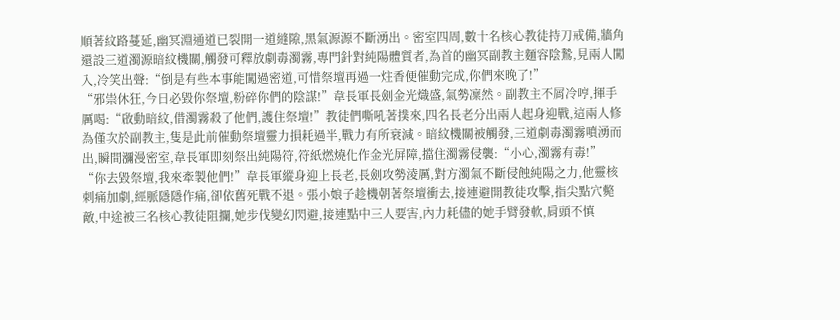順著紋路蔓延,幽冥淵通道已裂開一道縫隙,黑氣源源不斷湧出。密室四周,數十名核心教徒持刀戒備,牆角還設三道濁源暗紋機關,觸發可釋放劇毒濁霧,專門針對純陽體質者,為首的幽冥副教主麵容陰鷙,見兩人闖入,冷笑出聲:“倒是有些本事能闖過密道,可惜祭壇再過一炷香便催動完成,你們來晚了!”
“邪祟休狂,今日必毀你祭壇,粉碎你們的陰謀!”韋長軍長劍金光熾盛,氣勢凜然。副教主不屑冷哼,揮手厲喝:“啟動暗紋,借濁霧殺了他們,護住祭壇!”教徒們嘶吼著撲來,四名長老分出兩人起身迎戰,這兩人修為僅次於副教主,隻是此前催動祭壇靈力損耗過半,戰力有所衰減。暗紋機關被觸發,三道劇毒濁霧噴湧而出,瞬間瀰漫密室,韋長軍即刻祭出純陽符,符紙燃燒化作金光屏障,擋住濁霧侵襲:“小心,濁霧有毒!”
“你去毀祭壇,我來牽製他們!”韋長軍縱身迎上長老,長劍攻勢淩厲,對方濁氣不斷侵蝕純陽之力,他靈核刺痛加劇,經脈隱隱作痛,卻依舊死戰不退。張小娘子趁機朝著祭壇衝去,接連避開教徒攻擊,指尖點穴斃敵,中途被三名核心教徒阻攔,她步伐變幻閃避,接連點中三人要害,內力耗儘的她手臂發軟,肩頭不慎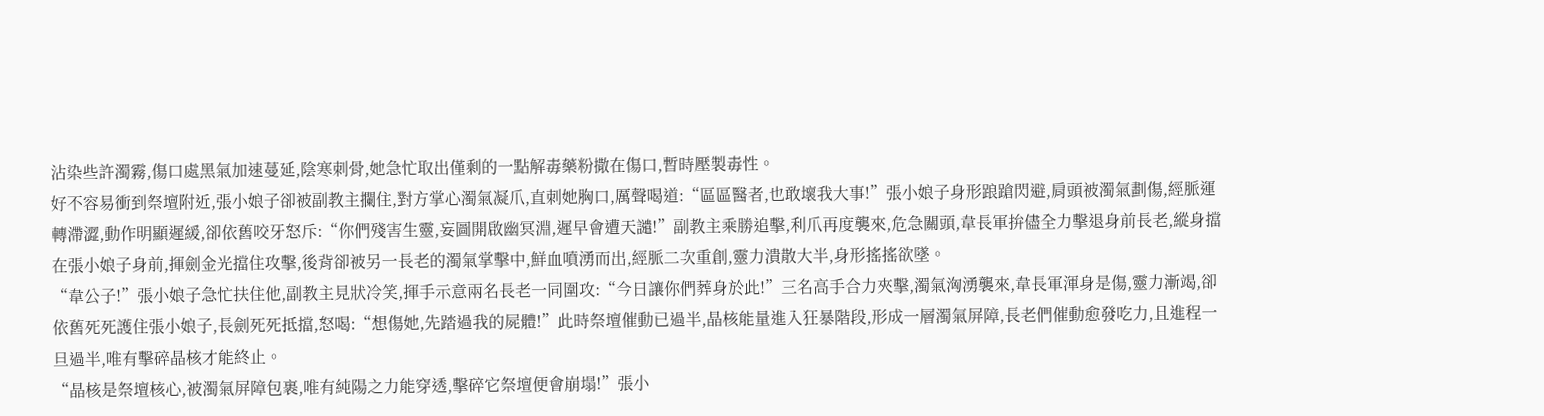沾染些許濁霧,傷口處黑氣加速蔓延,陰寒刺骨,她急忙取出僅剩的一點解毒藥粉撒在傷口,暫時壓製毒性。
好不容易衝到祭壇附近,張小娘子卻被副教主攔住,對方掌心濁氣凝爪,直刺她胸口,厲聲喝道:“區區醫者,也敢壞我大事!”張小娘子身形踉蹌閃避,肩頭被濁氣劃傷,經脈運轉滯澀,動作明顯遲緩,卻依舊咬牙怒斥:“你們殘害生靈,妄圖開啟幽冥淵,遲早會遭天譴!”副教主乘勝追擊,利爪再度襲來,危急關頭,韋長軍拚儘全力擊退身前長老,縱身擋在張小娘子身前,揮劍金光擋住攻擊,後背卻被另一長老的濁氣掌擊中,鮮血噴湧而出,經脈二次重創,靈力潰散大半,身形搖搖欲墜。
“韋公子!”張小娘子急忙扶住他,副教主見狀冷笑,揮手示意兩名長老一同圍攻:“今日讓你們葬身於此!”三名高手合力夾擊,濁氣洶湧襲來,韋長軍渾身是傷,靈力漸竭,卻依舊死死護住張小娘子,長劍死死抵擋,怒喝:“想傷她,先踏過我的屍體!”此時祭壇催動已過半,晶核能量進入狂暴階段,形成一層濁氣屏障,長老們催動愈發吃力,且進程一旦過半,唯有擊碎晶核才能終止。
“晶核是祭壇核心,被濁氣屏障包裹,唯有純陽之力能穿透,擊碎它祭壇便會崩塌!”張小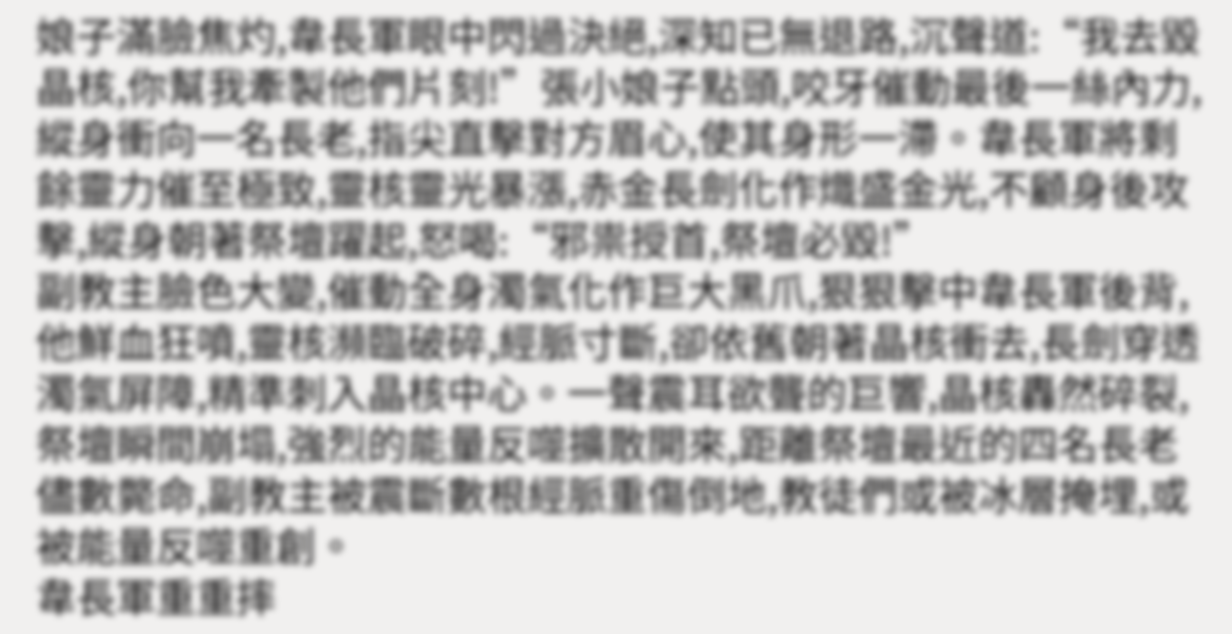娘子滿臉焦灼,韋長軍眼中閃過決絕,深知已無退路,沉聲道:“我去毀晶核,你幫我牽製他們片刻!”張小娘子點頭,咬牙催動最後一絲內力,縱身衝向一名長老,指尖直擊對方眉心,使其身形一滯。韋長軍將剩餘靈力催至極致,靈核靈光暴漲,赤金長劍化作熾盛金光,不顧身後攻擊,縱身朝著祭壇躍起,怒喝:“邪祟授首,祭壇必毀!”
副教主臉色大變,催動全身濁氣化作巨大黑爪,狠狠擊中韋長軍後背,他鮮血狂噴,靈核瀕臨破碎,經脈寸斷,卻依舊朝著晶核衝去,長劍穿透濁氣屏障,精準刺入晶核中心。一聲震耳欲聾的巨響,晶核轟然碎裂,祭壇瞬間崩塌,強烈的能量反噬擴散開來,距離祭壇最近的四名長老儘數斃命,副教主被震斷數根經脈重傷倒地,教徒們或被冰層掩埋,或被能量反噬重創。
韋長軍重重摔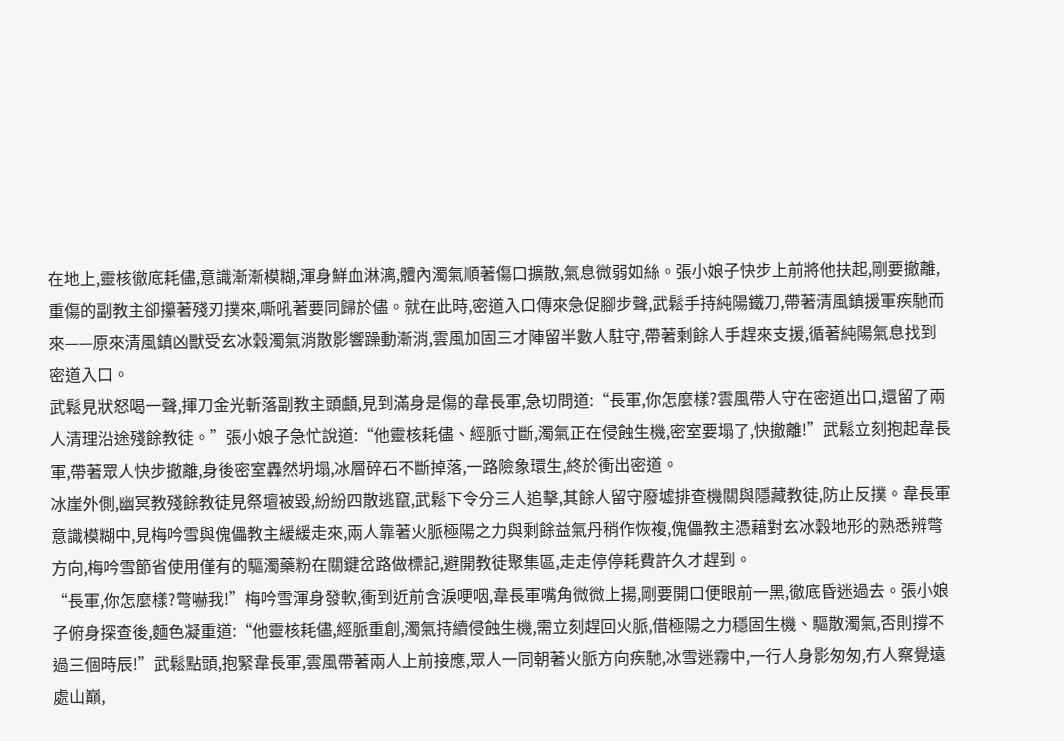在地上,靈核徹底耗儘,意識漸漸模糊,渾身鮮血淋漓,體內濁氣順著傷口擴散,氣息微弱如絲。張小娘子快步上前將他扶起,剛要撤離,重傷的副教主卻攥著殘刃撲來,嘶吼著要同歸於儘。就在此時,密道入口傳來急促腳步聲,武鬆手持純陽鐵刀,帶著清風鎮援軍疾馳而來——原來清風鎮凶獸受玄冰穀濁氣消散影響躁動漸消,雲風加固三才陣留半數人駐守,帶著剩餘人手趕來支援,循著純陽氣息找到密道入口。
武鬆見狀怒喝一聲,揮刀金光斬落副教主頭顱,見到滿身是傷的韋長軍,急切問道:“長軍,你怎麼樣?雲風帶人守在密道出口,還留了兩人清理沿途殘餘教徒。”張小娘子急忙說道:“他靈核耗儘、經脈寸斷,濁氣正在侵蝕生機,密室要塌了,快撤離!”武鬆立刻抱起韋長軍,帶著眾人快步撤離,身後密室轟然坍塌,冰層碎石不斷掉落,一路險象環生,終於衝出密道。
冰崖外側,幽冥教殘餘教徒見祭壇被毀,紛紛四散逃竄,武鬆下令分三人追擊,其餘人留守廢墟排查機關與隱藏教徒,防止反撲。韋長軍意識模糊中,見梅吟雪與傀儡教主緩緩走來,兩人靠著火脈極陽之力與剩餘益氣丹稍作恢複,傀儡教主憑藉對玄冰穀地形的熟悉辨彆方向,梅吟雪節省使用僅有的驅濁藥粉在關鍵岔路做標記,避開教徒聚集區,走走停停耗費許久才趕到。
“長軍,你怎麼樣?彆嚇我!”梅吟雪渾身發軟,衝到近前含淚哽咽,韋長軍嘴角微微上揚,剛要開口便眼前一黑,徹底昏迷過去。張小娘子俯身探查後,麵色凝重道:“他靈核耗儘,經脈重創,濁氣持續侵蝕生機,需立刻趕回火脈,借極陽之力穩固生機、驅散濁氣,否則撐不過三個時辰!”武鬆點頭,抱緊韋長軍,雲風帶著兩人上前接應,眾人一同朝著火脈方向疾馳,冰雪迷霧中,一行人身影匆匆,冇人察覺遠處山巔,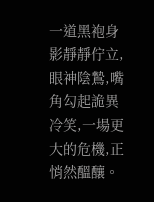一道黑袍身影靜靜佇立,眼神陰鷙,嘴角勾起詭異冷笑,一場更大的危機,正悄然醞釀。